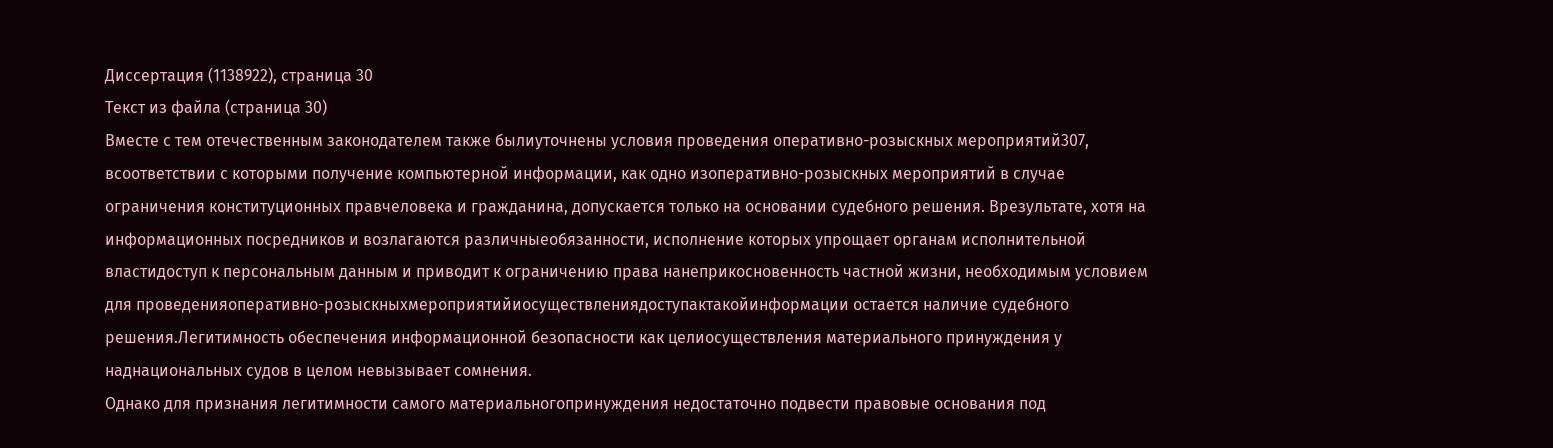Диссертация (1138922), страница 30
Текст из файла (страница 30)
Вместе с тем отечественным законодателем также былиуточнены условия проведения оперативно-розыскных мероприятий307, всоответствии с которыми получение компьютерной информации, как одно изоперативно-розыскных мероприятий в случае ограничения конституционных правчеловека и гражданина, допускается только на основании судебного решения. Врезультате, хотя на информационных посредников и возлагаются различныеобязанности, исполнение которых упрощает органам исполнительной властидоступ к персональным данным и приводит к ограничению права нанеприкосновенность частной жизни, необходимым условием для проведенияоперативно-розыскныхмероприятийиосуществлениядоступактакойинформации остается наличие судебного решения.Легитимность обеспечения информационной безопасности как целиосуществления материального принуждения у наднациональных судов в целом невызывает сомнения.
Однако для признания легитимности самого материальногопринуждения недостаточно подвести правовые основания под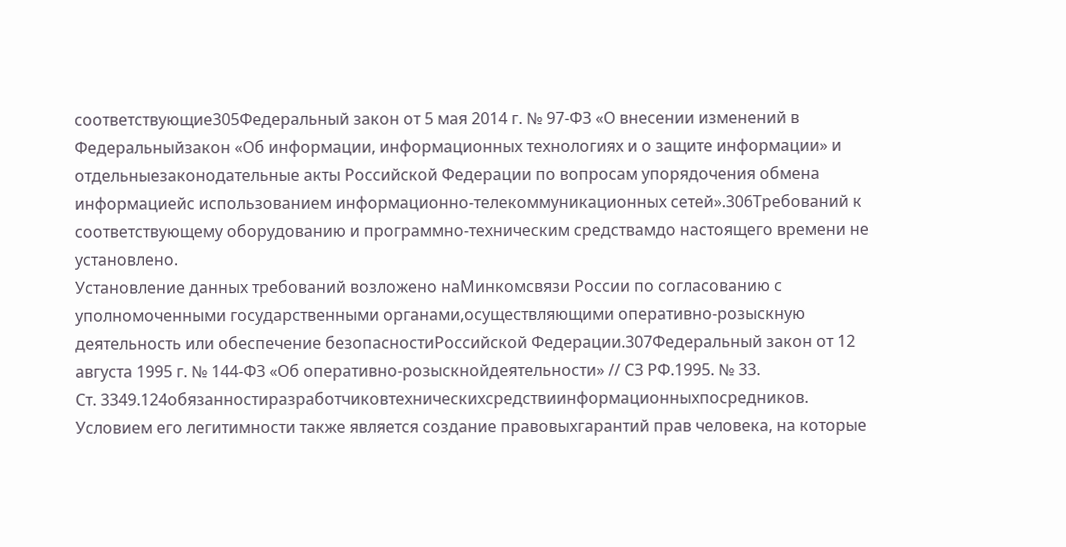соответствующие305Федеральный закон от 5 мая 2014 г. № 97-ФЗ «О внесении изменений в Федеральныйзакон «Об информации, информационных технологиях и о защите информации» и отдельныезаконодательные акты Российской Федерации по вопросам упорядочения обмена информациейс использованием информационно-телекоммуникационных сетей».306Требований к соответствующему оборудованию и программно-техническим средствамдо настоящего времени не установлено.
Установление данных требований возложено наМинкомсвязи России по согласованию с уполномоченными государственными органами,осуществляющими оперативно-розыскную деятельность или обеспечение безопасностиРоссийской Федерации.307Федеральный закон от 12 августа 1995 г. № 144-ФЗ «Об оперативно-розыскнойдеятельности» // СЗ РФ.1995. № 33.
Ст. 3349.124обязанностиразработчиковтехническихсредствиинформационныхпосредников. Условием его легитимности также является создание правовыхгарантий прав человека, на которые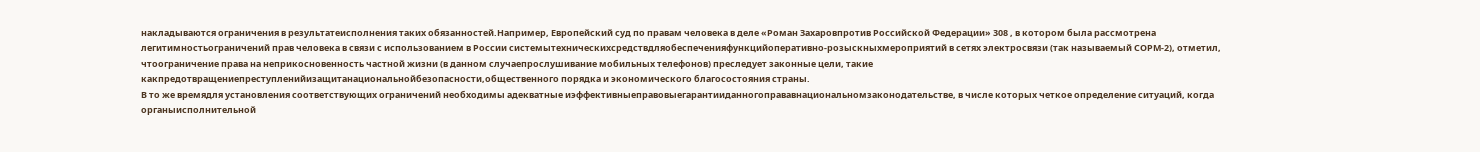накладываются ограничения в результатеисполнения таких обязанностей.Например, Европейский суд по правам человека в деле «Роман Захаровпротив Российской Федерации» 308 , в котором была рассмотрена легитимностьограничений прав человека в связи с использованием в России системытехническихсредствдляобеспеченияфункцийоперативно-розыскныхмероприятий в сетях электросвязи (так называемый СОРМ-2), отметил, чтоограничение права на неприкосновенность частной жизни (в данном случаепрослушивание мобильных телефонов) преследует законные цели, такие какпредотвращениепреступленийизащитанациональнойбезопасности,общественного порядка и экономического благосостояния страны.
В то же времядля установления соответствующих ограничений необходимы адекватные иэффективныеправовыегарантииданногоправавнациональномзаконодательстве, в числе которых четкое определение ситуаций, когда органыисполнительной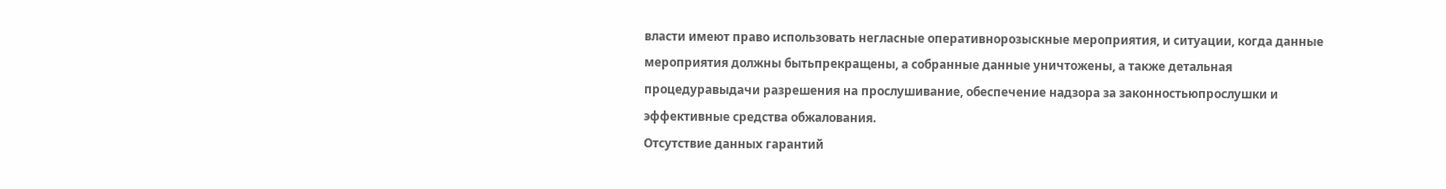власти имеют право использовать негласные оперативнорозыскные мероприятия, и ситуации, когда данные мероприятия должны бытьпрекращены, а собранные данные уничтожены, а также детальная процедуравыдачи разрешения на прослушивание, обеспечение надзора за законностьюпрослушки и эффективные средства обжалования.
Отсутствие данных гарантий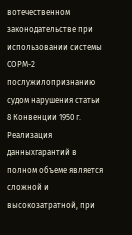вотечественном законодательстве при использовании системы СОРМ-2 послужилопризнанию судом нарушения статьи 8 Конвенции 1950 г. Реализация данныхгарантий в полном объеме является сложной и высокозатратной, при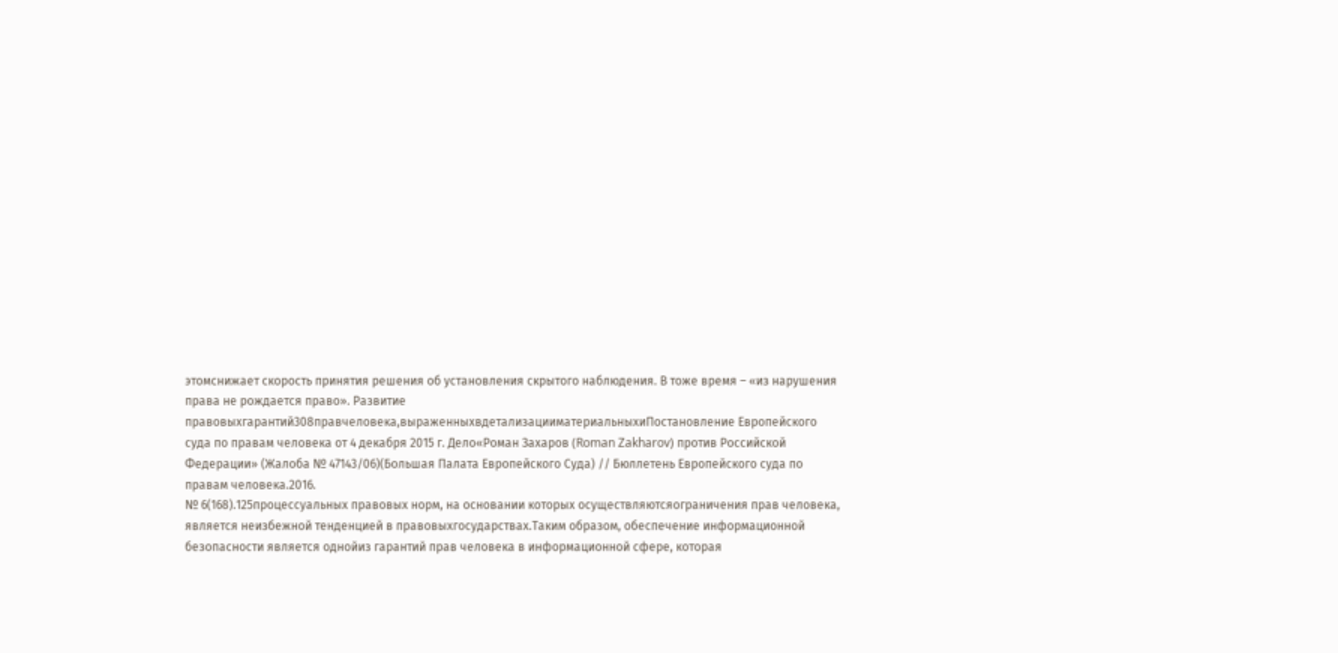этомснижает скорость принятия решения об установления скрытого наблюдения. В тоже время – «из нарушения права не рождается право». Развитие правовыхгарантий308правчеловека,выраженныхвдетализацииматериальныхиПостановление Европейского суда по правам человека от 4 декабря 2015 г. Дело«Роман Захаров (Roman Zakharov) против Российской Федерации» (Жалоба № 47143/06)(Большая Палата Европейского Суда) // Бюллетень Европейского суда по правам человека.2016.
№ 6(168).125процессуальных правовых норм, на основании которых осуществляютсяограничения прав человека, является неизбежной тенденцией в правовыхгосударствах.Таким образом, обеспечение информационной безопасности является однойиз гарантий прав человека в информационной сфере, которая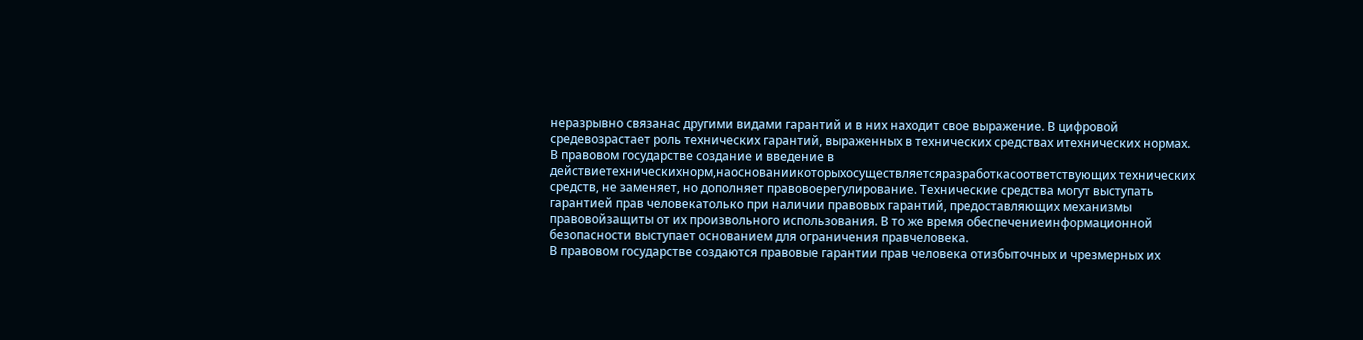неразрывно связанас другими видами гарантий и в них находит свое выражение. В цифровой средевозрастает роль технических гарантий, выраженных в технических средствах итехнических нормах.
В правовом государстве создание и введение в действиетехническихнорм,наоснованиикоторыхосуществляетсяразработкасоответствующих технических средств, не заменяет, но дополняет правовоерегулирование. Технические средства могут выступать гарантией прав человекатолько при наличии правовых гарантий, предоставляющих механизмы правовойзащиты от их произвольного использования. В то же время обеспечениеинформационной безопасности выступает основанием для ограничения правчеловека.
В правовом государстве создаются правовые гарантии прав человека отизбыточных и чрезмерных их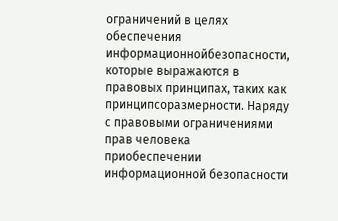ограничений в целях обеспечения информационнойбезопасности, которые выражаются в правовых принципах, таких как принципсоразмерности. Наряду с правовыми ограничениями прав человека приобеспечении информационной безопасности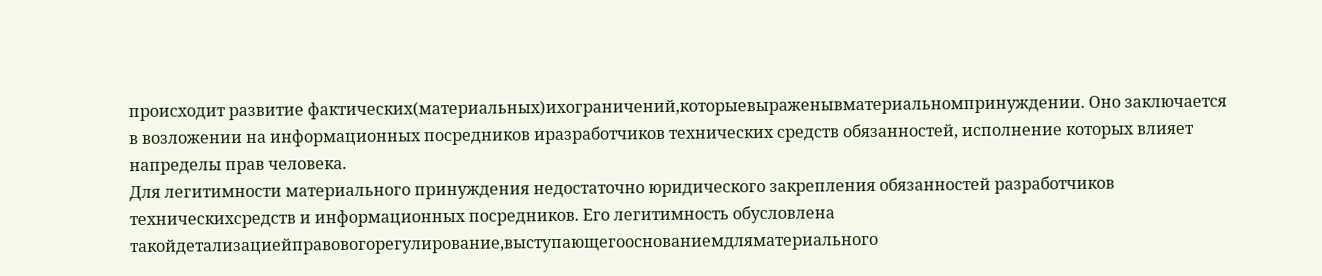происходит развитие фактических(материальных)ихограничений,которыевыраженывматериальномпринуждении. Оно заключается в возложении на информационных посредников иразработчиков технических средств обязанностей, исполнение которых влияет напределы прав человека.
Для легитимности материального принуждения недостаточно юридического закрепления обязанностей разработчиков техническихсредств и информационных посредников. Его легитимность обусловлена такойдетализациейправовогорегулирование,выступающегооснованиемдляматериального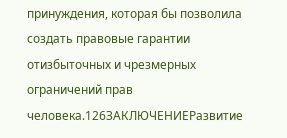принуждения, которая бы позволила создать правовые гарантии отизбыточных и чрезмерных ограничений прав человека.126ЗАКЛЮЧЕНИЕРазвитие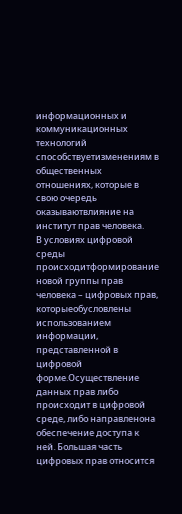информационных и коммуникационных технологий способствуетизменениям в общественных отношениях, которые в свою очередь оказываютвлияние на институт прав человека.
В условиях цифровой среды происходитформирование новой группы прав человека – цифровых прав, которыеобусловлены использованием информации, представленной в цифровой форме.Осуществление данных прав либо происходит в цифровой среде, либо направленона обеспечение доступа к ней. Большая часть цифровых прав относится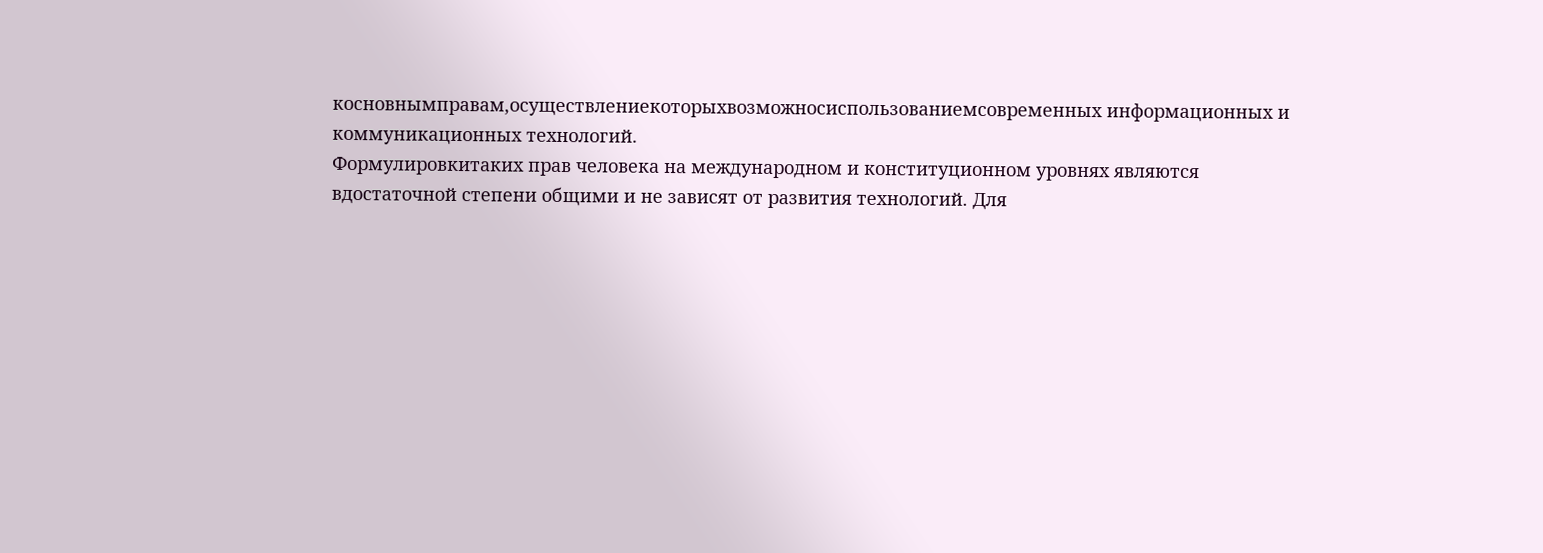косновнымправам,осуществлениекоторыхвозможносиспользованиемсовременных информационных и коммуникационных технологий.
Формулировкитаких прав человека на международном и конституционном уровнях являются вдостаточной степени общими и не зависят от развития технологий. Для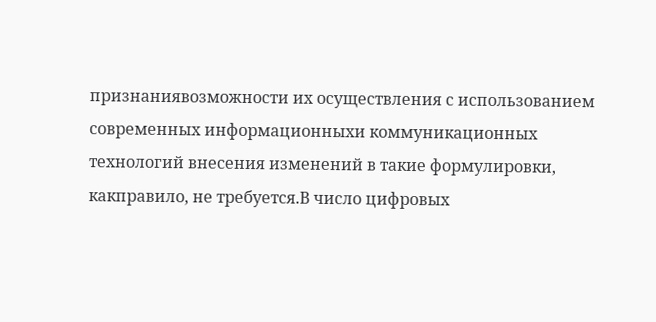признаниявозможности их осуществления с использованием современных информационныхи коммуникационных технологий внесения изменений в такие формулировки, какправило, не требуется.В число цифровых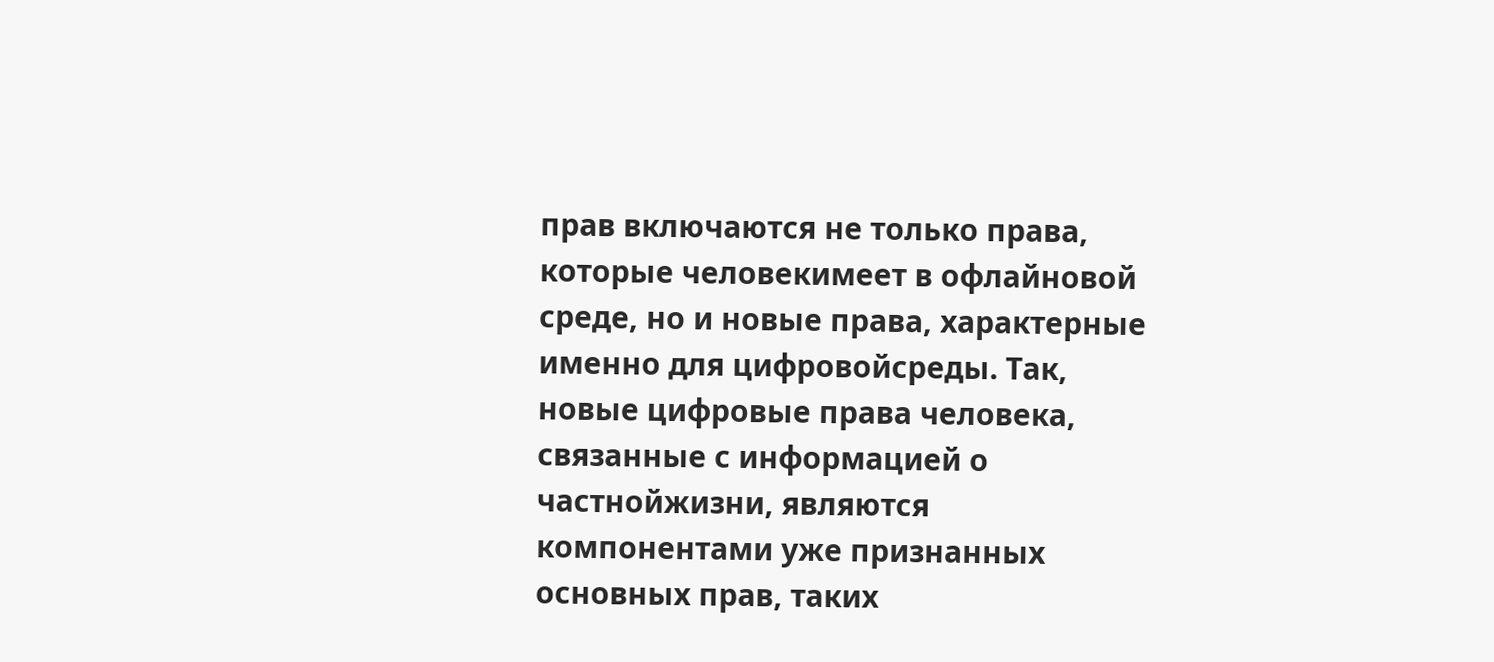прав включаются не только права, которые человекимеет в офлайновой среде, но и новые права, характерные именно для цифровойсреды. Так, новые цифровые права человека, связанные с информацией о частнойжизни, являются компонентами уже признанных основных прав, таких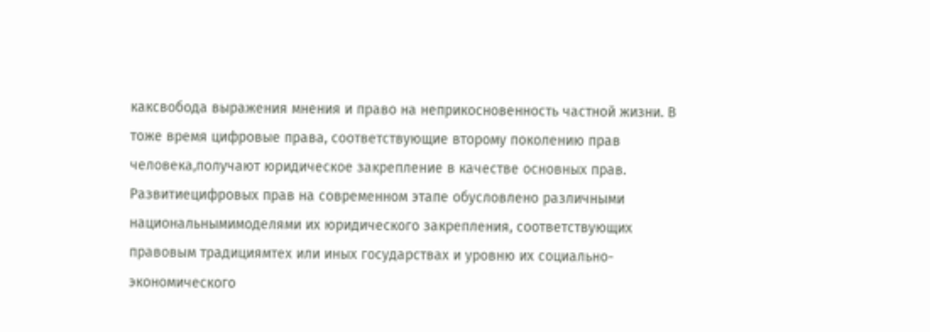каксвобода выражения мнения и право на неприкосновенность частной жизни. В тоже время цифровые права, соответствующие второму поколению прав человека,получают юридическое закрепление в качестве основных прав. Развитиецифровых прав на современном этапе обусловлено различными национальнымимоделями их юридического закрепления, соответствующих правовым традициямтех или иных государствах и уровню их социально-экономического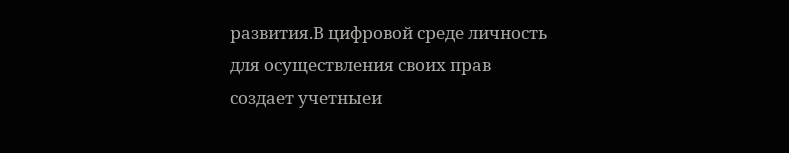развития.В цифровой среде личность для осуществления своих прав создает учетныеи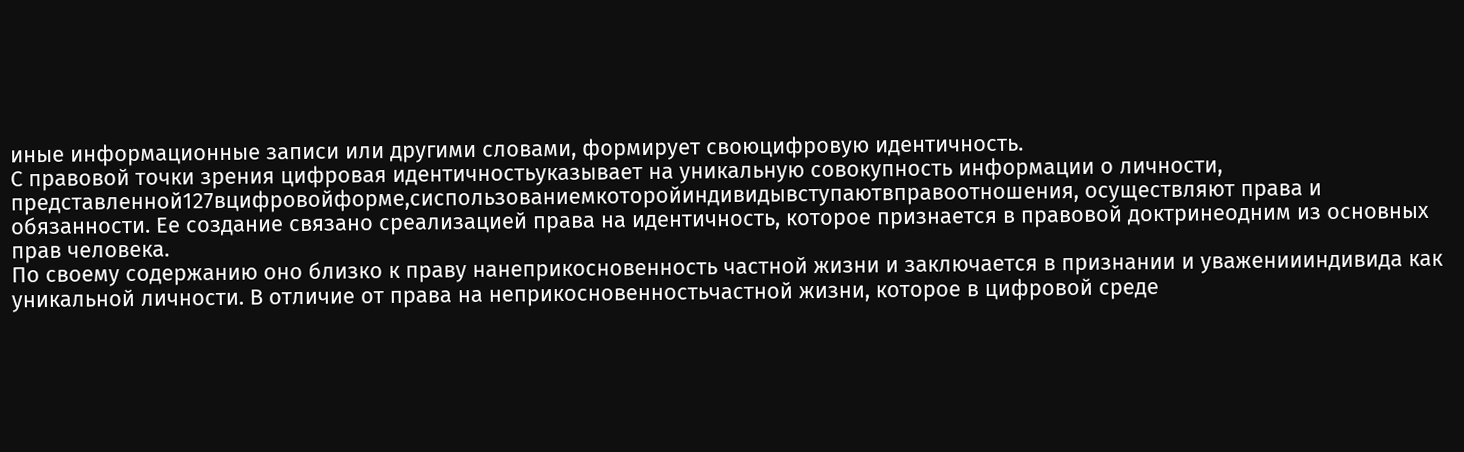иные информационные записи или другими словами, формирует своюцифровую идентичность.
С правовой точки зрения цифровая идентичностьуказывает на уникальную совокупность информации о личности, представленной127вцифровойформе,сиспользованиемкоторойиндивидывступаютвправоотношения, осуществляют права и обязанности. Ее создание связано среализацией права на идентичность, которое признается в правовой доктринеодним из основных прав человека.
По своему содержанию оно близко к праву нанеприкосновенность частной жизни и заключается в признании и уважениииндивида как уникальной личности. В отличие от права на неприкосновенностьчастной жизни, которое в цифровой среде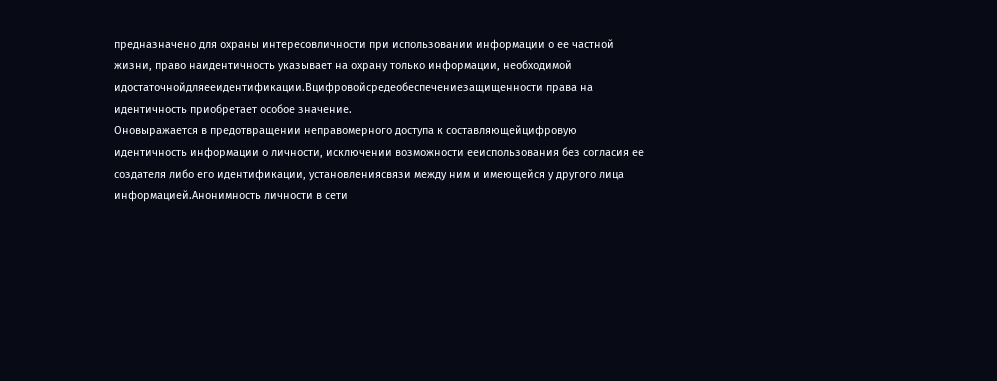предназначено для охраны интересовличности при использовании информации о ее частной жизни, право наидентичность указывает на охрану только информации, необходимой идостаточнойдляееидентификации.Вцифровойсредеобеспечениезащищенности права на идентичность приобретает особое значение.
Оновыражается в предотвращении неправомерного доступа к составляющейцифровую идентичность информации о личности, исключении возможности ееиспользования без согласия ее создателя либо его идентификации, установлениясвязи между ним и имеющейся у другого лица информацией.Анонимность личности в сети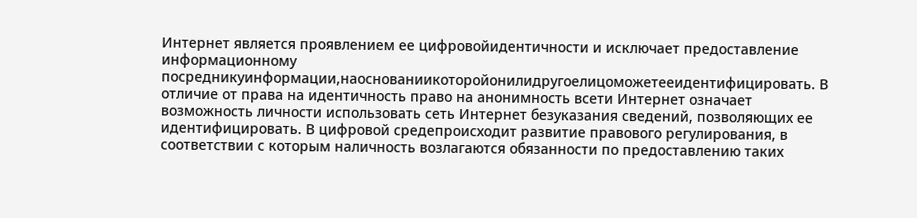Интернет является проявлением ее цифровойидентичности и исключает предоставление информационному посредникуинформации,наоснованиикоторойонилидругоелицоможетееидентифицировать. В отличие от права на идентичность право на анонимность всети Интернет означает возможность личности использовать сеть Интернет безуказания сведений, позволяющих ее идентифицировать. В цифровой средепроисходит развитие правового регулирования, в соответствии с которым наличность возлагаются обязанности по предоставлению таких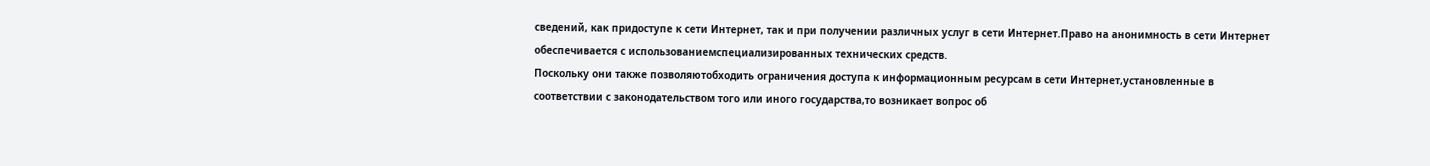сведений, как придоступе к сети Интернет, так и при получении различных услуг в сети Интернет.Право на анонимность в сети Интернет обеспечивается с использованиемспециализированных технических средств.
Поскольку они также позволяютобходить ограничения доступа к информационным ресурсам в сети Интернет,установленные в соответствии с законодательством того или иного государства,то возникает вопрос об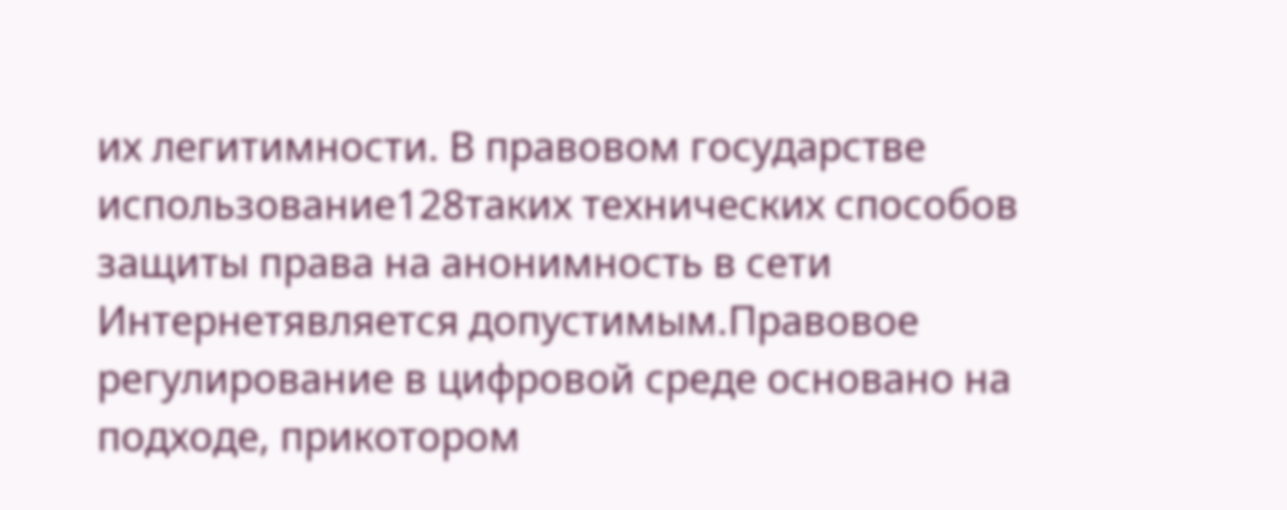их легитимности. В правовом государстве использование128таких технических способов защиты права на анонимность в сети Интернетявляется допустимым.Правовое регулирование в цифровой среде основано на подходе, прикотором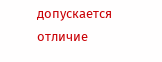допускается отличие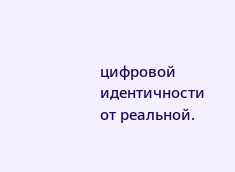цифровой идентичности от реальной.